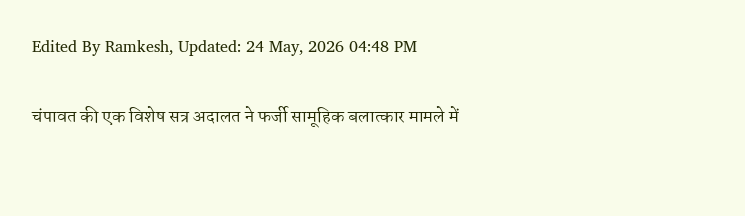Edited By Ramkesh, Updated: 24 May, 2026 04:48 PM

चंपावत की एक विशेष सत्र अदालत ने फर्जी सामूहिक बलात्कार मामले में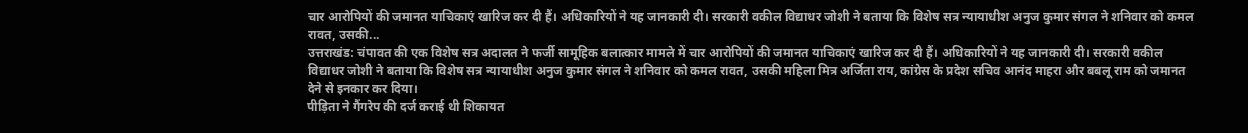चार आरोपियों की जमानत याचिकाएं खारिज कर दी हैं। अधिकारियों ने यह जानकारी दी। सरकारी वकील विद्याधर जोशी ने बताया कि विशेष सत्र न्यायाधीश अनुज कुमार संगल ने शनिवार को कमल रावत, उसकी...
उत्तराखंड: चंपावत की एक विशेष सत्र अदालत ने फर्जी सामूहिक बलात्कार मामले में चार आरोपियों की जमानत याचिकाएं खारिज कर दी हैं। अधिकारियों ने यह जानकारी दी। सरकारी वकील विद्याधर जोशी ने बताया कि विशेष सत्र न्यायाधीश अनुज कुमार संगल ने शनिवार को कमल रावत, उसकी महिला मित्र अर्जिता राय, कांग्रेस के प्रदेश सचिव आनंद माहरा और बबलू राम को जमानत देने से इनकार कर दिया।
पीड़िता ने गैंगरेप की दर्ज कराई थी शिकायत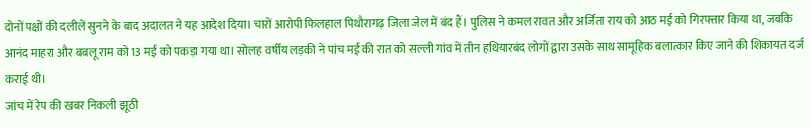दोनों पक्षों की दलीलें सुनने के बाद अदालत ने यह आदेश दिया। चारों आरोपी फिलहाल पिथौरागढ़ जिला जेल में बंद हैं। पुलिस ने कमल रावत और अर्जिता राय को आठ मई को गिरफ्तार किया था, जबकि आनंद माहरा और बबलू राम को 13 मई को पकड़ा गया था। सोलह वर्षीय लड़की ने पांच मई की रात को सल्ली गांव में तीन हथियारबंद लोगों द्वारा उसके साथ सामूहिक बलात्कार किए जाने की शिकायत दर्ज कराई थी।
जांच में रेप की खबर निकली झूठी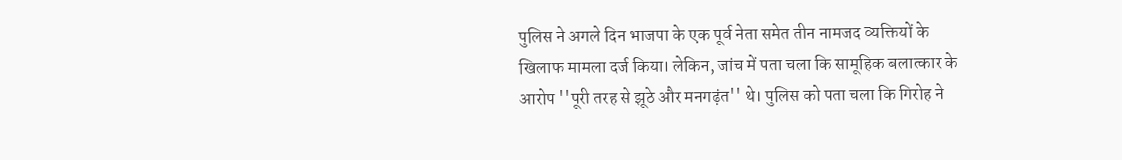पुलिस ने अगले दिन भाजपा के एक पूर्व नेता समेत तीन नामजद व्यक्तियों के खिलाफ मामला दर्ज किया। लेकिन, जांच में पता चला कि सामूहिक बलात्कार के आरोप ''पूरी तरह से झूठे और मनगढ़ंत'' थे। पुलिस को पता चला कि गिरोह ने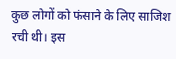कुछ लोगों को फंसाने के लिए साजिश रची थी। इस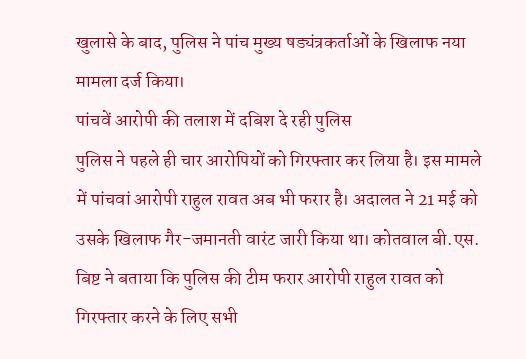खुलासे के बाद, पुलिस ने पांच मुख्य षड्यंत्रकर्ताओं के खिलाफ नया मामला दर्ज किया।
पांचवें आरोपी की तलाश में दबिश दे रही पुलिस
पुलिस ने पहले ही चार आरोपियों को गिरफ्तार कर लिया है। इस मामले में पांचवां आरोपी राहुल रावत अब भी फरार है। अदालत ने 21 मई को उसके खिलाफ गैर-जमानती वारंट जारी किया था। कोतवाल बी.एस. बिष्ट ने बताया कि पुलिस की टीम फरार आरोपी राहुल रावत को गिरफ्तार करने के लिए सभी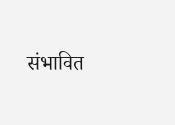संभावित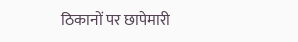ठिकानों पर छापेमारी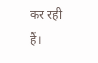कर रही हैं।